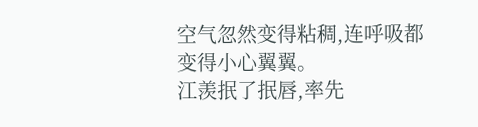空气忽然变得粘稠,连呼吸都变得小心翼翼。
江羡抿了抿唇,率先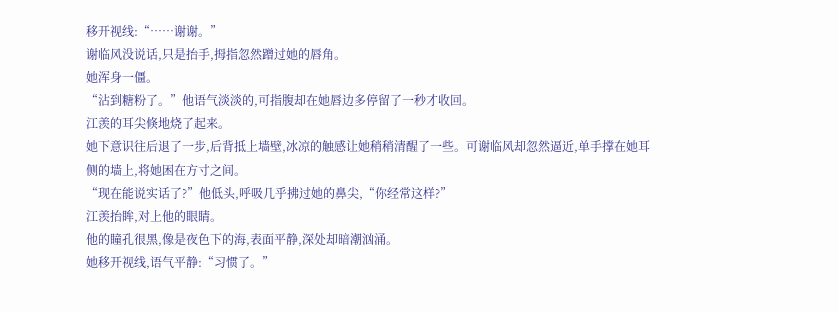移开视线:“……谢谢。”
谢临风没说话,只是抬手,拇指忽然蹭过她的唇角。
她浑身一僵。
“沾到糖粉了。”他语气淡淡的,可指腹却在她唇边多停留了一秒才收回。
江羡的耳尖倏地烧了起来。
她下意识往后退了一步,后背抵上墙壁,冰凉的触感让她稍稍清醒了一些。可谢临风却忽然逼近,单手撑在她耳侧的墙上,将她困在方寸之间。
“现在能说实话了?”他低头,呼吸几乎拂过她的鼻尖,“你经常这样?”
江羡抬眸,对上他的眼睛。
他的瞳孔很黑,像是夜色下的海,表面平静,深处却暗潮汹涌。
她移开视线,语气平静:“习惯了。”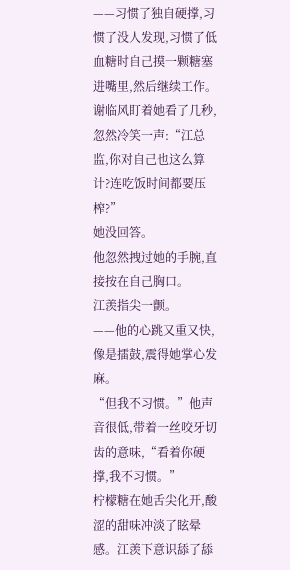——习惯了独自硬撑,习惯了没人发现,习惯了低血糖时自己摸一颗糖塞进嘴里,然后继续工作。
谢临风盯着她看了几秒,忽然冷笑一声:“江总监,你对自己也这么算计?连吃饭时间都要压榨?”
她没回答。
他忽然拽过她的手腕,直接按在自己胸口。
江羡指尖一颤。
——他的心跳又重又快,像是擂鼓,震得她掌心发麻。
“但我不习惯。”他声音很低,带着一丝咬牙切齿的意味,“看着你硬撑,我不习惯。”
柠檬糖在她舌尖化开,酸涩的甜味冲淡了眩晕感。江羡下意识舔了舔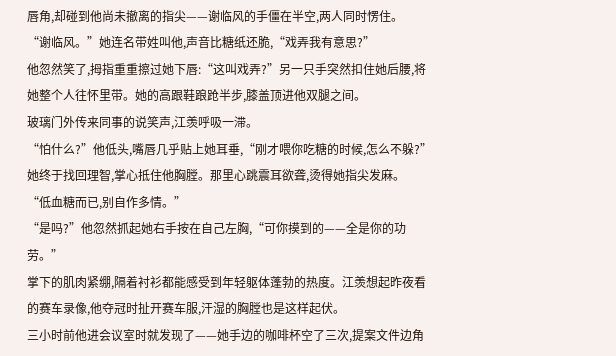唇角,却碰到他尚未撤离的指尖——谢临风的手僵在半空,两人同时愣住。
“谢临风。”她连名带姓叫他,声音比糖纸还脆,“戏弄我有意思?”
他忽然笑了,拇指重重擦过她下唇:“这叫戏弄?”另一只手突然扣住她后腰,将她整个人往怀里带。她的高跟鞋踉跄半步,膝盖顶进他双腿之间。
玻璃门外传来同事的说笑声,江羡呼吸一滞。
“怕什么?”他低头,嘴唇几乎贴上她耳垂,“刚才喂你吃糖的时候,怎么不躲?”
她终于找回理智,掌心抵住他胸膛。那里心跳震耳欲聋,烫得她指尖发麻。
“低血糖而已,别自作多情。”
“是吗?”他忽然抓起她右手按在自己左胸,“可你摸到的——全是你的功劳。”
掌下的肌肉紧绷,隔着衬衫都能感受到年轻躯体蓬勃的热度。江羡想起昨夜看的赛车录像,他夺冠时扯开赛车服,汗湿的胸膛也是这样起伏。
三小时前他进会议室时就发现了——她手边的咖啡杯空了三次,提案文件边角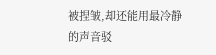被捏皱,却还能用最冷静的声音驳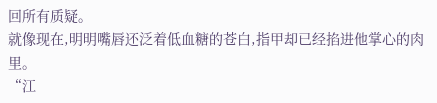回所有质疑。
就像现在,明明嘴唇还泛着低血糖的苍白,指甲却已经掐进他掌心的肉里。
“江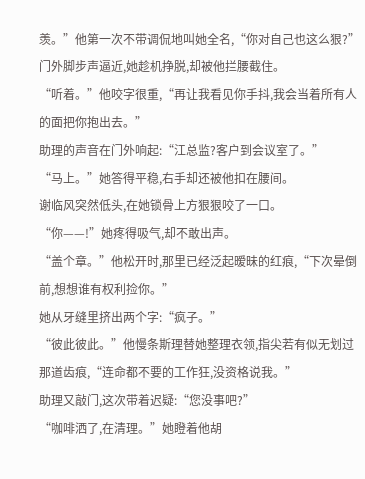羡。”他第一次不带调侃地叫她全名,“你对自己也这么狠?”
门外脚步声逼近,她趁机挣脱,却被他拦腰截住。
“听着。”他咬字很重,“再让我看见你手抖,我会当着所有人的面把你抱出去。”
助理的声音在门外响起:“江总监?客户到会议室了。”
“马上。”她答得平稳,右手却还被他扣在腰间。
谢临风突然低头,在她锁骨上方狠狠咬了一口。
“你——!”她疼得吸气,却不敢出声。
“盖个章。”他松开时,那里已经泛起暧昧的红痕,“下次晕倒前,想想谁有权利捡你。”
她从牙缝里挤出两个字:“疯子。”
“彼此彼此。”他慢条斯理替她整理衣领,指尖若有似无划过那道齿痕,“连命都不要的工作狂,没资格说我。”
助理又敲门,这次带着迟疑:“您没事吧?”
“咖啡洒了,在清理。”她瞪着他胡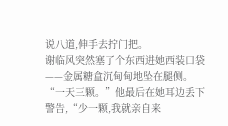说八道,伸手去拧门把。
谢临风突然塞了个东西进她西装口袋——金属糖盒沉甸甸地坠在腿侧。
“一天三颗。”他最后在她耳边丢下警告,“少一颗,我就亲自来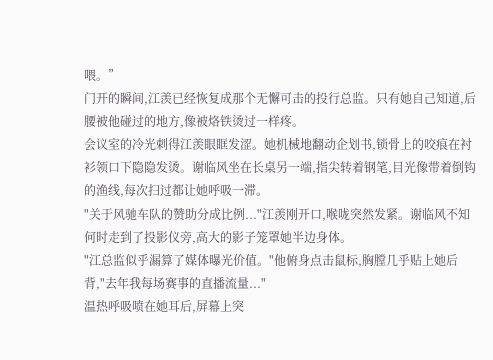喂。”
门开的瞬间,江羡已经恢复成那个无懈可击的投行总监。只有她自己知道,后腰被他碰过的地方,像被烙铁烫过一样疼。
会议室的冷光刺得江羡眼眶发涩。她机械地翻动企划书,锁骨上的咬痕在衬衫领口下隐隐发烫。谢临风坐在长桌另一端,指尖转着钢笔,目光像带着倒钩的渔线,每次扫过都让她呼吸一滞。
"关于风驰车队的赞助分成比例..."江羡刚开口,喉咙突然发紧。谢临风不知何时走到了投影仪旁,高大的影子笼罩她半边身体。
"江总监似乎漏算了媒体曝光价值。"他俯身点击鼠标,胸膛几乎贴上她后背,"去年我每场赛事的直播流量..."
温热呼吸喷在她耳后,屏幕上突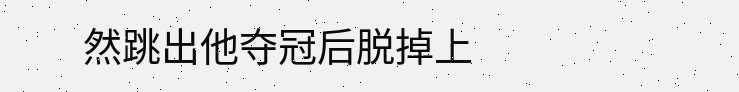然跳出他夺冠后脱掉上